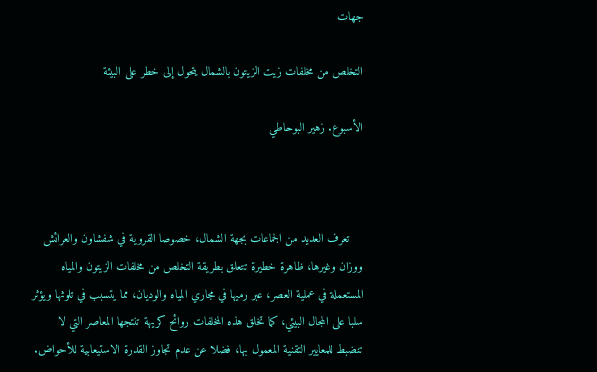جهات

التخلص من مخلفات زيت الزيتون بالشمال يتحول إلى خطر على البيئة

الأسبوع. زهير البوحاطي



    تعرف العديد من الجماعات بجهة الشمال، خصوصا القروية في شفشاون والعرائش ووزان وغيرها، ظاهرة خطيرة تتعلق بطريقة التخلص من مخلفات الزيتون والمياه المستعملة في عملية العصر، عبر رميها في مجاري المياه والوديان، مما يتسبب في تلوثها ويؤثر سلبا على المجال البيئي، كما تخلق هذه المخلفات روائح كريهة تنتجها المعاصر التي لا تنضبط للمعايير التقنية المعمول بها، فضلا عن عدم تجاوز القدرة الاستيعابية للأحواض.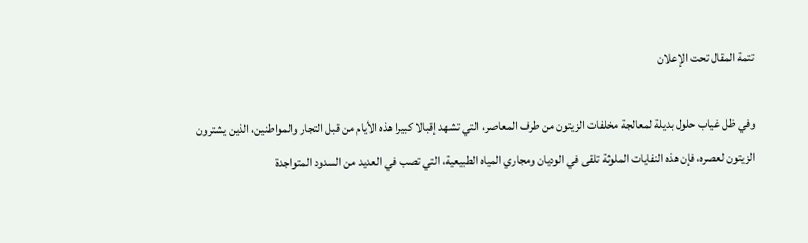تتمة المقال تحت الإعلان

وفي ظل غياب حلول بديلة لمعالجة مخلفات الزيتون من طرف المعاصر، التي تشهد إقبالا كبيرا هذه الأيام من قبل التجار والمواطنين، الذين يشترون الزيتون لعصره، فإن هذه النفايات الملوثة تلقى في الوديان ومجاري المياه الطبيعية، التي تصب في العديد من السدود المتواجدة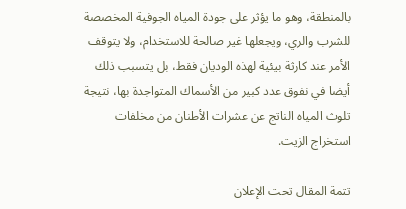بالمنطقة، وهو ما يؤثر على جودة المياه الجوفية المخصصة للشرب والري، ويجعلها غير صالحة للاستخدام، ولا يتوقف الأمر عند كارثة بيئية لهذه الوديان فقط، بل يتسبب ذلك أيضا في نفوق عدد كبير من الأسماك المتواجدة بها، نتيجة تلوث المياه الناتج عن عشرات الأطنان من مخلفات استخراج الزيت.

تتمة المقال تحت الإعلان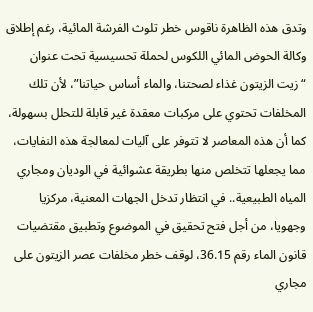وتدق هذه الظاهرة ناقوس خطر تلوث الفرشة المائية، رغم إطلاق وكالة الحوض المائي اللكوس لحملة تحسيسية تحت عنوان “زيت الزيتون غذاء لصحتنا، والماء أساس حياتنا”، لأن تلك المخلفات تحتوي على مركبات معقدة غير قابلة للتحلل بسهولة، كما أن هذه المعاصر لا تتوفر على آليات لمعالجة هذه النفايات، مما يجعلها تتخلص منها بطريقة عشوائية في الوديان ومجاري المياه الطبيعية.. في انتظار تدخل الجهات المعنية، مركزيا وجهويا، من أجل فتح تحقيق في الموضوع وتطبيق مقتضيات قانون الماء رقم 36.15، لوقف خطر مخلفات عصر الزيتون على مجاري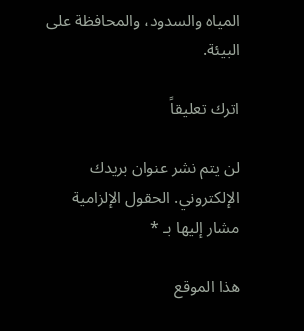المياه والسدود، والمحافظة على البيئة.

اترك تعليقاً

لن يتم نشر عنوان بريدك الإلكتروني. الحقول الإلزامية مشار إليها بـ *

هذا الموقع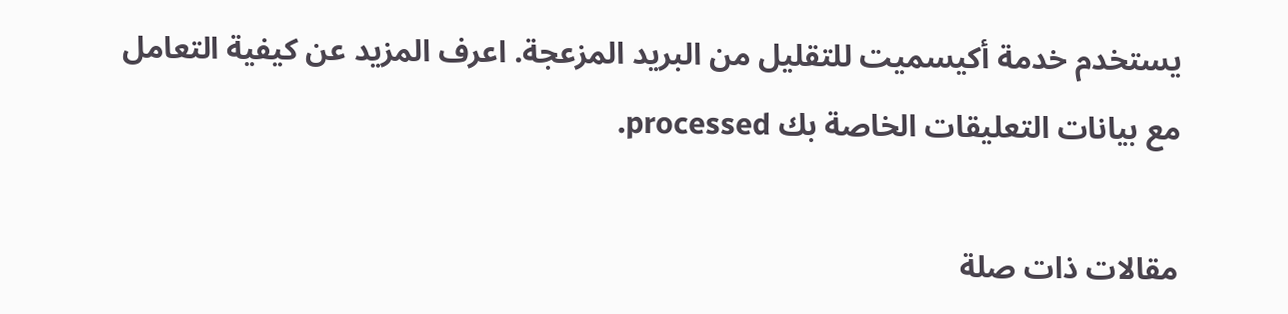يستخدم خدمة أكيسميت للتقليل من البريد المزعجة. اعرف المزيد عن كيفية التعامل مع بيانات التعليقات الخاصة بك processed.

مقالات ذات صلة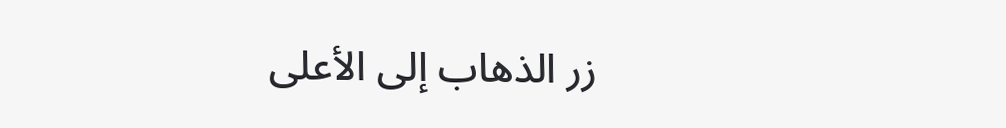زر الذهاب إلى الأعلى